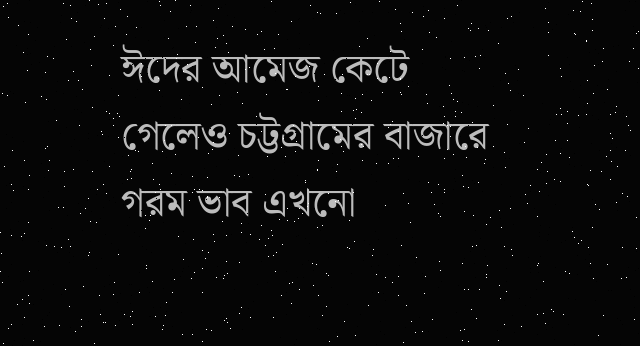ঈদের আমেজ কেটে গেলেও চট্টগ্রামের বাজারে গরম ভাব এখনো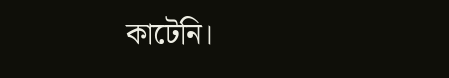কাটেনি।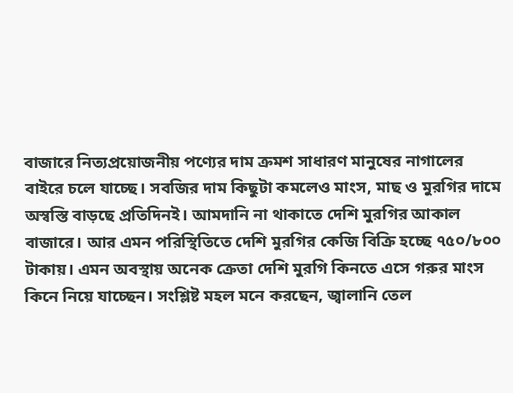বাজারে নিত্যপ্রয়োজনীয় পণ্যের দাম ক্রমশ সাধারণ মানুষের নাগালের বাইরে চলে যাচ্ছে। সবজির দাম কিছুটা কমলেও মাংস, মাছ ও মুরগির দামে অস্বস্তি বাড়ছে প্রতিদিনই। আমদানি না থাকাতে দেশি মুরগির আকাল বাজারে। আর এমন পরিস্থিতিতে দেশি মুরগির কেজি বিক্রি হচ্ছে ৭৫০/৮০০ টাকায়। এমন অবস্থায় অনেক ক্রেতা দেশি মুরগি কিনতে এসে গরুর মাংস কিনে নিয়ে যাচ্ছেন। সংশ্লিষ্ট মহল মনে করছেন, জ্বালানি তেল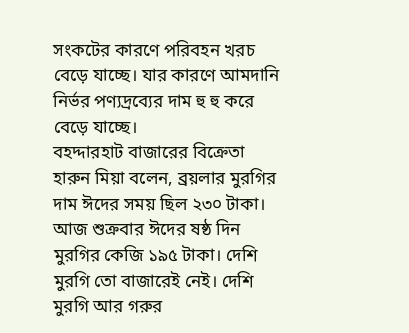সংকটের কারণে পরিবহন খরচ বেড়ে যাচ্ছে। যার কারণে আমদানি নির্ভর পণ্যদ্রব্যের দাম হু হু করে বেড়ে যাচ্ছে।
বহদ্দারহাট বাজারের বিক্রেতা হারুন মিয়া বলেন, ব্রয়লার মুরগির দাম ঈদের সময় ছিল ২৩০ টাকা। আজ শুক্রবার ঈদের ষষ্ঠ দিন মুরগির কেজি ১৯৫ টাকা। দেশি মুরগি তো বাজারেই নেই। দেশি মুরগি আর গরুর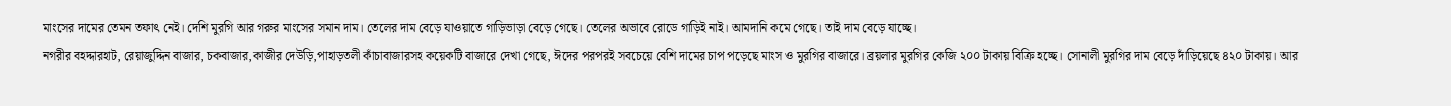মাংসের দামের তেমন তফাৎ নেই। দেশি মুরগি আর গরুর মাংসের সমান দাম। তেলের দাম বেড়ে যাওয়াতে গাড়িভাড়া বেড়ে গেছে। তেলের অভাবে রোডে গাড়িই নাই। আমদানি কমে গেছে। তাই দাম বেড়ে যাচ্ছে।
নগরীর বহদ্দারহাট, রেয়াজুদ্দিন বাজার, চকবাজার,কাজীর দেউড়ি,পাহাড়তলী কাঁচাবাজারসহ কয়েকটি বাজারে দেখা গেছে, ঈদের পরপরই সবচেয়ে বেশি দামের চাপ পড়েছে মাংস ও মুরগির বাজারে। ব্রয়লার মুরগির কেজি ২০০ টাকায় বিক্রি হচ্ছে। সোনালী মুরগির দাম বেড়ে দাঁড়িয়েছে ৪২০ টাকায়। আর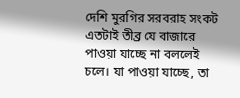দেশি মুরগির সরবরাহ সংকট এতটাই তীব্র যে বাজারে পাওয়া যাচ্ছে না বললেই চলে। যা পাওয়া যাচ্ছে, তা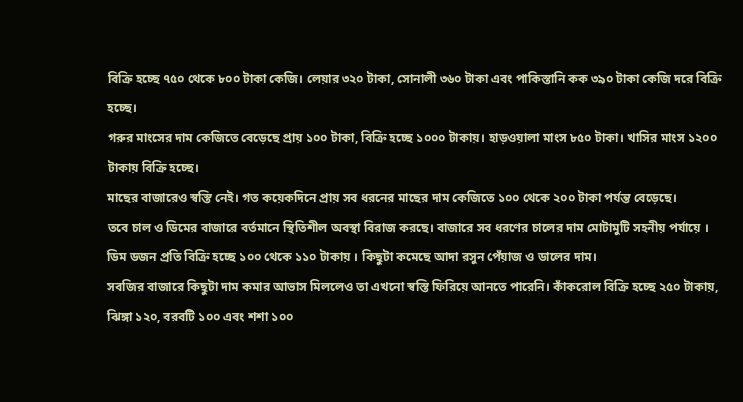বিক্রি হচ্ছে ৭৫০ থেকে ৮০০ টাকা কেজি। লেয়ার ৩২০ টাকা, সোনালী ৩৬০ টাকা এবং পাকিস্তানি কক ৩৯০ টাকা কেজি দরে বিক্রি হচ্ছে।
গরুর মাংসের দাম কেজিতে বেড়েছে প্রায় ১০০ টাকা, বিক্রি হচ্ছে ১০০০ টাকায়। হাড়ওয়ালা মাংস ৮৫০ টাকা। খাসির মাংস ১২০০ টাকায় বিক্রি হচ্ছে।
মাছের বাজারেও স্বস্তি নেই। গত কয়েকদিনে প্রায় সব ধরনের মাছের দাম কেজিতে ১০০ থেকে ২০০ টাকা পর্যন্ত বেড়েছে।
তবে চাল ও ডিমের বাজারে বর্তমানে স্থিতিশীল অবস্থা বিরাজ করছে। বাজারে সব ধরণের চালের দাম মোটামুটি সহনীয় পর্যায়ে । ডিম ডজন প্রতি বিক্রি হচ্ছে ১০০ থেকে ১১০ টাকায় । কিছুটা কমেছে আদা রসুন পেঁয়াজ ও ডালের দাম।
সবজির বাজারে কিছুটা দাম কমার আভাস মিললেও তা এখনো স্বস্তি ফিরিয়ে আনতে পারেনি। কাঁকরোল বিক্রি হচ্ছে ২৫০ টাকায়, ঝিঙ্গা ১২০, বরবটি ১০০ এবং শশা ১০০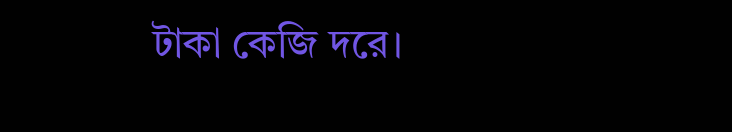টাকা কেজি দরে।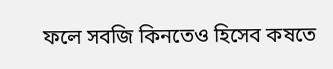ফলে সবজি কিনতেও হিসেব কষতে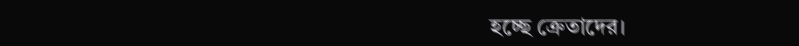হচ্ছে ক্রেতাদের।